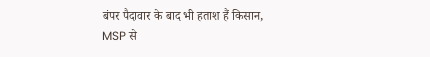बंपर पैदावार के बाद भी हताश हैं किसान, MSP से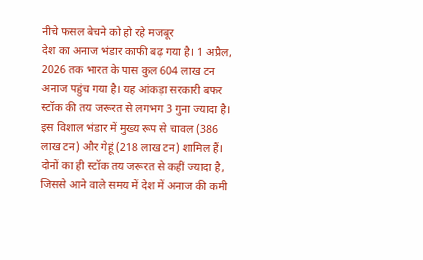नीचे फसल बेचने को हो रहे मजबूर
देश का अनाज भंडार काफी बढ़ गया है। 1 अप्रैल, 2026 तक भारत के पास कुल 604 लाख टन अनाज पहुंच गया है। यह आंकड़ा सरकारी बफर स्टॉक की तय जरूरत से लगभग 3 गुना ज्यादा है। इस विशाल भंडार में मुख्य रूप से चावल (386 लाख टन) और गेहूं (218 लाख टन) शामिल हैं। दोनों का ही स्टॉक तय जरूरत से कहीं ज्यादा है, जिससे आने वाले समय में देश में अनाज की कमी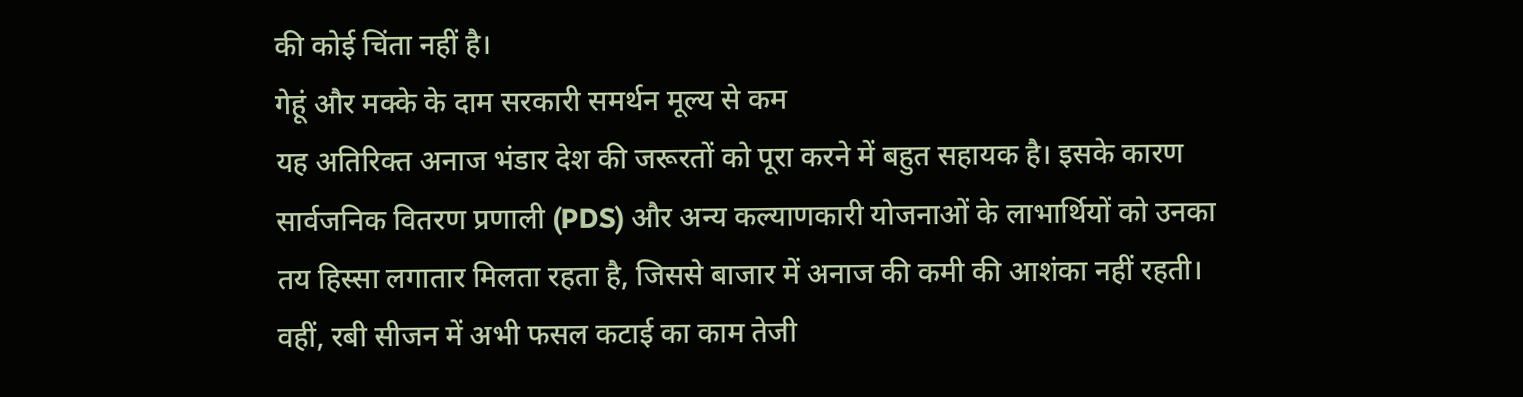की कोई चिंता नहीं है।
गेहूं और मक्के के दाम सरकारी समर्थन मूल्य से कम
यह अतिरिक्त अनाज भंडार देश की जरूरतों को पूरा करने में बहुत सहायक है। इसके कारण सार्वजनिक वितरण प्रणाली (PDS) और अन्य कल्याणकारी योजनाओं के लाभार्थियों को उनका तय हिस्सा लगातार मिलता रहता है, जिससे बाजार में अनाज की कमी की आशंका नहीं रहती। वहीं, रबी सीजन में अभी फसल कटाई का काम तेजी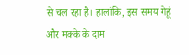से चल रहा है। हालांकि, इस समय गेहूं और मक्के के दाम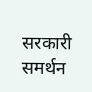सरकारी समर्थन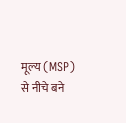मूल्य (MSP) से नीचे बने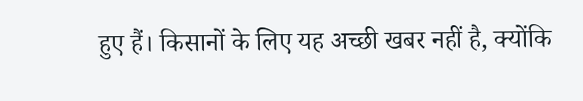हुए हैं। किसानों के लिए यह अच्छी खबर नहीं है, क्योंकि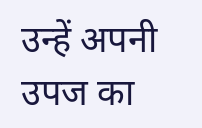उन्हें अपनी उपज का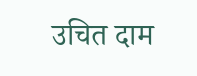उचित दाम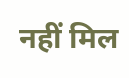नहीं मिल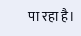पा रहा है।